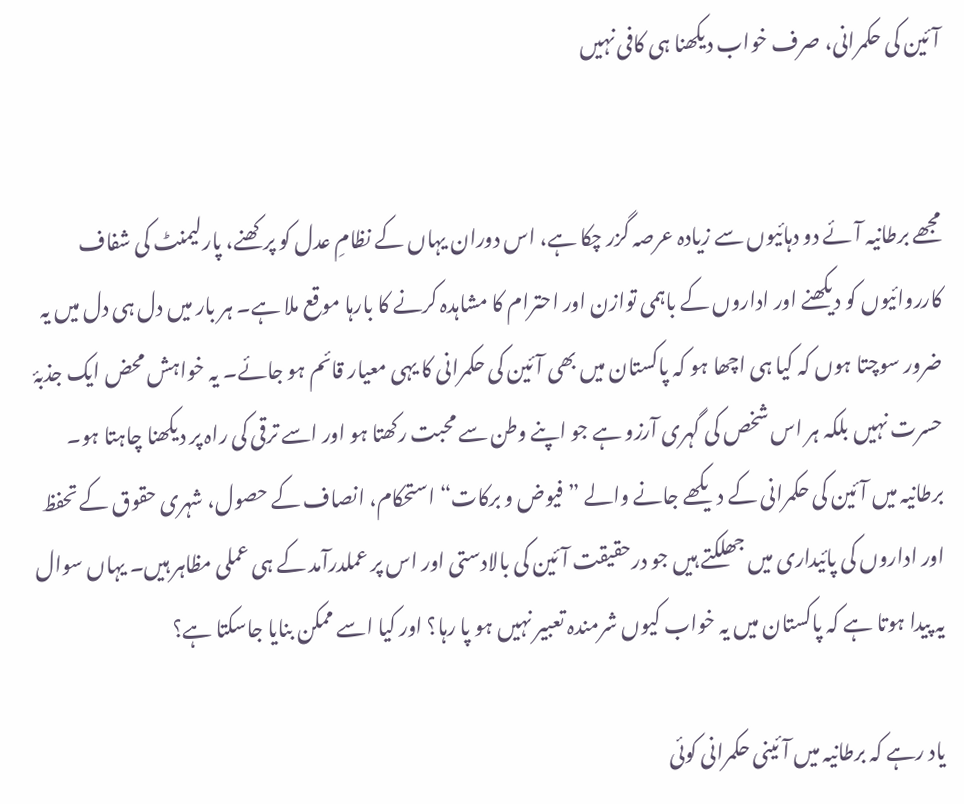آئین کی حکمرانی، صرف خواب دیکھنا ہی کافی نہیں


مجھے برطانیہ آئے دو دہائیوں سے زیادہ عرصہ گزر چکا ہے، اس دوران یہاں کے نظامِ عدل کو پرکھنے، پارلیمنٹ کی شفاف کارروائیوں کو دیکھنے اور اداروں کے باہمی توازن اور احترام کا مشاہدہ کرنے کا بارہا موقع ملا ہے۔ ہر بار میں دل ہی دل میں یہ ضرور سوچتا ہوں کہ کیا ہی اچھا ہو کہ پاکستان میں بھی آئین کی حکمرانی کا یہی معیار قائم ہو جائے۔ یہ خواہش محض ایک جذبۂ حسرت نہیں بلکہ ہر اس شخص کی گہری آرزو ہے جو اپنے وطن سے محبت رکھتا ہو اور اسے ترقی کی راہ پر دیکھنا چاہتا ہو۔ برطانیہ میں آئین کی حکمرانی کے دیکھے جانے والے ”فیوض و برکات“ استحکام، انصاف کے حصول، شہری حقوق کے تحفظ اور اداروں کی پائیداری میں جھلکتے ہیں جو درحقیقت آئین کی بالادستی اور اس پر عملدرآمد کے ہی عملی مظاہر ہیں۔ یہاں سوال یہ پیدا ہوتا ہے کہ پاکستان میں یہ خواب کیوں شرمندہ تعبیر نہیں ہو پا رہا؟ اور کیا اسے ممکن بنایا جاسکتا ہے؟

یاد رہے کہ برطانیہ میں آئینی حکمرانی کوئی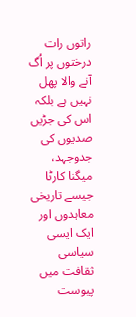راتوں رات درختوں پر اُگ آنے والا پھل نہیں ہے بلکہ اس کی جڑیں صدیوں کی جدوجہد، میگنا کارٹا جیسے تاریخی معاہدوں اور ایک ایسی سیاسی ثقافت میں پیوست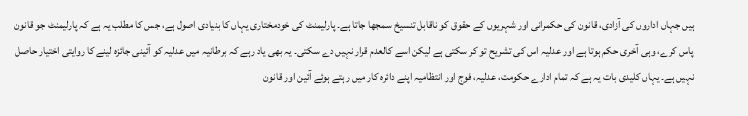ہیں جہاں اداروں کی آزادی، قانون کی حکمرانی اور شہریوں کے حقوق کو ناقابل تنسیخ سمجھا جاتا ہے۔ پارلیمنٹ کی خودمختاری یہاں کا بنیادی اصول ہے، جس کا مطلب یہ ہے کہ پارلیمنٹ جو قانون پاس کرے، وہی آخری حکم ہوتا ہے اور عدلیہ اس کی تشریح تو کر سکتی ہے لیکن اسے کالعدم قرار نہیں دے سکتی۔ یہ بھی یاد رہے کہ برطانیہ میں عدلیہ کو آئینی جائزہ لینے کا روایتی اختیار حاصل نہیں ہے۔ یہاں کلیدی بات یہ ہے کہ تمام ادارے حکومت، عدلیہ، فوج اور انتظامیہ اپنے دائرہ کار میں رہتے ہوئے آئین اور قانون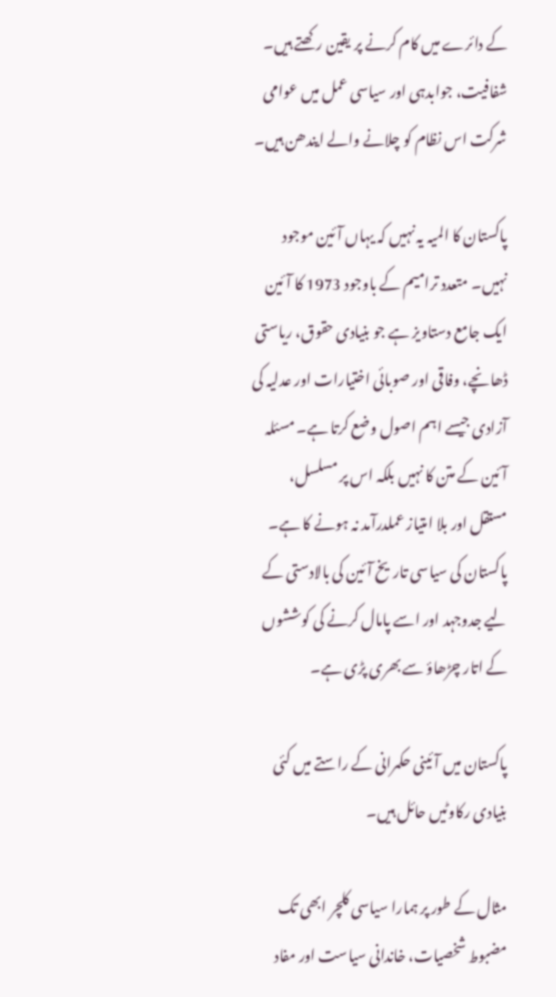کے دائرے میں کام کرنے پر یقین رکھتے ہیں۔ شفافیت، جوابدہی اور سیاسی عمل میں عوامی شرکت اس نظام کو چلانے والے ایندھن ہیں۔

پاکستان کا المیہ یہ نہیں کہ یہاں آئین موجود نہیں۔ متعدد ترامیم کے باوجود 1973 کا آئین ایک جامع دستاویز ہے جو بنیادی حقوق، ریاستی ڈھانچے، وفاقی اور صوبائی اختیارات اور عدلیہ کی آزادی جیسے اہم اصول وضع کرتا ہے۔ مسئلہ آئین کے متن کا نہیں بلکہ اس پر مسلسل، مستقل اور بلا امتیاز عملدرآمد نہ ہونے کا ہے۔ پاکستان کی سیاسی تاریخ آئین کی بالادستی کے لیے جدوجہد اور اسے پامال کرنے کی کوششوں کے اتار چڑھاؤ سے بھری پڑی ہے۔

پاکستان میں آئینی حکمرانی کے راستے میں کئی بنیادی رکاوٹیں حائل ہیں۔

مثال کے طور پر ہمارا سیاسی کلچر ابھی تک مضبوط شخصیات، خاندانی سیاست اور مفاد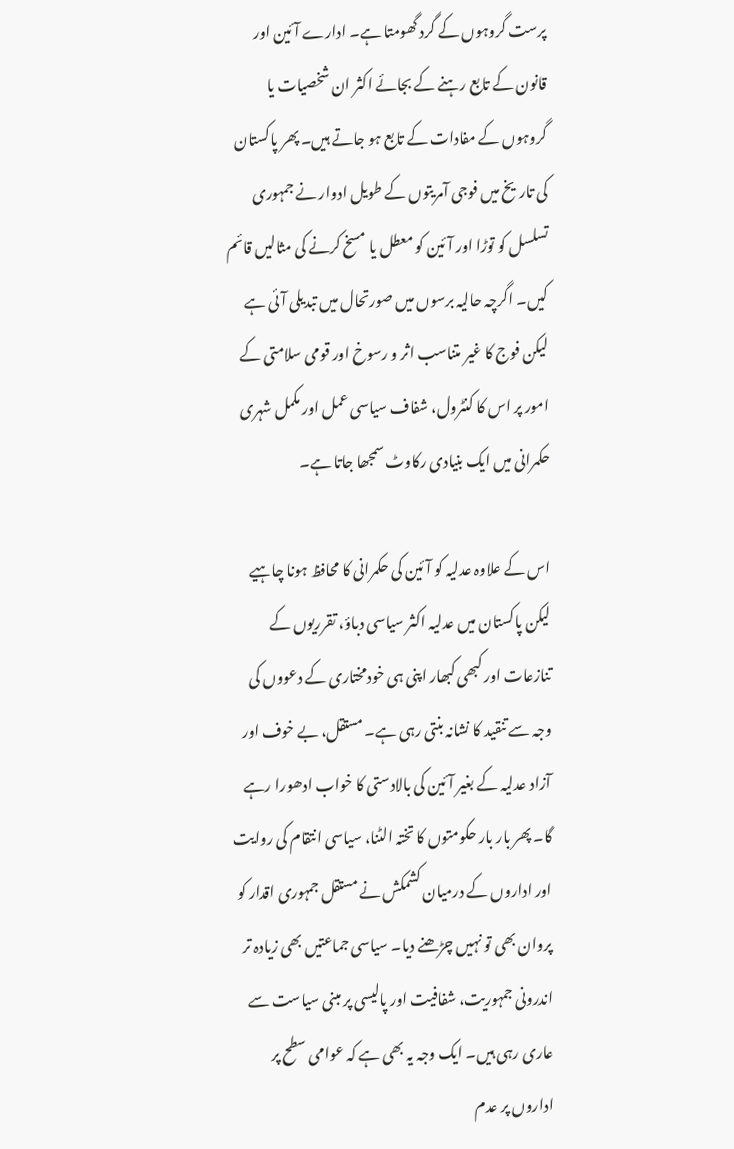پرست گروہوں کے گرد گھومتا ہے۔ ادارے آئین اور قانون کے تابع رہنے کے بجائے اکثر ان شخصیات یا گروہوں کے مفادات کے تابع ہو جاتے ہیں۔ پھر پاکستان کی تاریخ میں فوجی آمریتوں کے طویل ادوار نے جمہوری تسلسل کو توڑا اور آئین کو معطل یا مسخ کرنے کی مثالیں قائم کیں۔ اگرچہ حالیہ برسوں میں صورتحال میں تبدیلی آئی ہے لیکن فوج کا غیر متناسب اثر و رسوخ اور قومی سلامتی کے امور پر اس کا کنٹرول، شفاف سیاسی عمل اور مکمل شہری حکمرانی میں ایک بنیادی رکاوٹ سمجھا جاتا ہے۔

اس کے علاوہ عدلیہ کو آئین کی حکمرانی کا محافظ ہونا چاہیے لیکن پاکستان میں عدلیہ اکثر سیاسی دباؤ، تقرریوں کے تنازعات اور کبھی کبھار اپنی ہی خودمختاری کے دعووں کی وجہ سے تنقید کا نشانہ بنتی رہی ہے۔ مستقل، بے خوف اور آزاد عدلیہ کے بغیر آئین کی بالادستی کا خواب ادھورا رہے گا۔ پھر بار بار حکومتوں کا تختہ الٹنا، سیاسی انتقام کی روایت اور اداروں کے درمیان کشمکش نے مستقل جمہوری اقدار کو پروان بھی تو نہیں چڑھنے دیا۔ سیاسی جماعتیں بھی زیادہ تر اندرونی جمہوریت، شفافیت اور پالیسی پر مبنی سیاست سے عاری رہی ہیں۔ ایک وجہ یہ بھی ہے کہ عوامی سطح پر اداروں پر عدم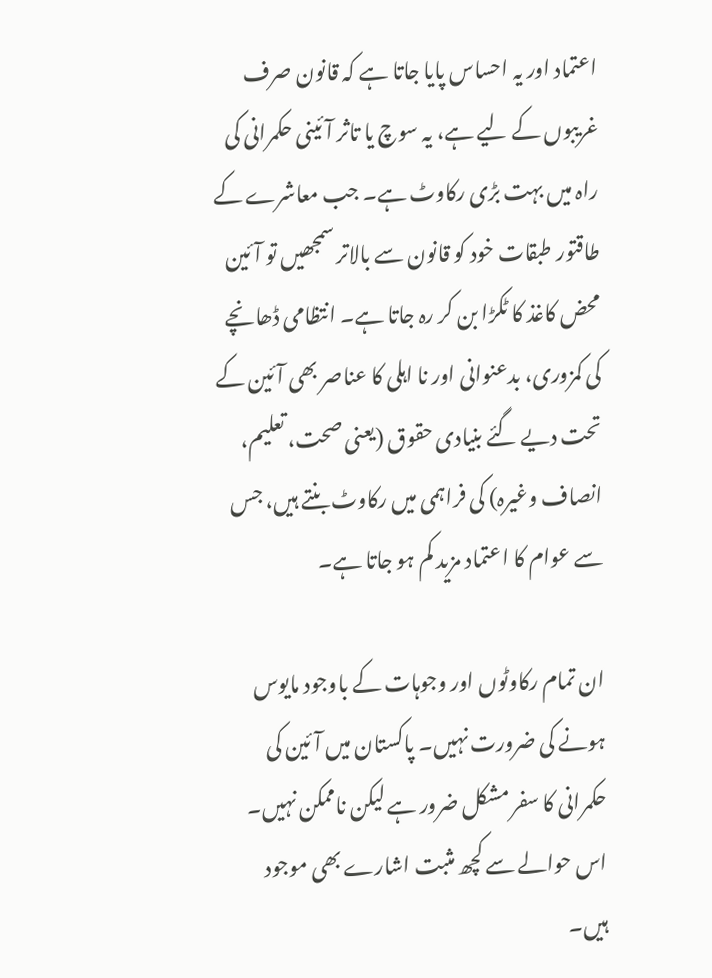اعتماد اور یہ احساس پایا جاتا ہے کہ قانون صرف غریبوں کے لیے ہے، یہ سوچ یا تاثر آئینی حکمرانی کی راہ میں بہت بڑی رکاوٹ ہے۔ جب معاشرے کے طاقتور طبقات خود کو قانون سے بالاتر سمجھیں تو آئین محض کاغذ کا ٹکڑا بن کر رہ جاتا ہے۔ انتظامی ڈھانچے کی کمزوری، بدعنوانی اور نا اہلی کا عناصر بھی آئین کے تحت دیے گئے بنیادی حقوق (یعنی صحت، تعلیم، انصاف وغیرہ) کی فراہمی میں رکاوٹ بنتے ہیں، جس سے عوام کا اعتماد مزید کم ہو جاتا ہے۔

ان تمام رکاوٹوں اور وجوہات کے باوجود مایوس ہونے کی ضرورت نہیں۔ پاکستان میں آئین کی حکمرانی کا سفر مشکل ضرور ہے لیکن ناممکن نہیں۔ اس حوالے سے کچھ مثبت اشارے بھی موجود ہیں۔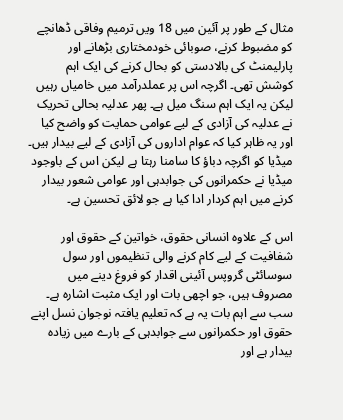مثال کے طور پر آئین میں 18 ویں ترمیم وفاقی ڈھانچے کو مضبوط کرنے، صوبائی خودمختاری بڑھانے اور پارلیمنٹ کی بالادستی کو بحال کرنے کی ایک اہم کوشش تھی۔ اگرچہ اس پر عملدرآمد میں خامیاں رہیں لیکن یہ ایک اہم سنگ میل ہے۔ پھر عدلیہ بحالی تحریک نے عدلیہ کی آزادی کے لیے عوامی حمایت کو واضح کیا اور یہ ظاہر کیا کہ عوام اداروں کی آزادی کے لیے بیدار ہیں۔ میڈیا کو اگرچہ دباؤ کا سامنا رہتا ہے لیکن اس کے باوجود میڈیا نے حکمرانوں کی جوابدہی اور عوامی شعور بیدار کرنے میں اہم کردار ادا کیا ہے جو لائق تحسین ہے۔

اس کے علاوہ انسانی حقوق، خواتین کے حقوق اور شفافیت کے لیے کام کرنے والی تنظیموں اور سول سوسائٹی گروپس آئینی اقدار کو فروغ دینے میں مصروف ہیں، جو اچھی بات اور ایک مثبت اشارہ ہے۔ سب سے اہم بات یہ ہے کہ تعلیم یافتہ نوجوان نسل اپنے حقوق اور حکمرانوں سے جوابدہی کے بارے میں زیادہ بیدار ہے اور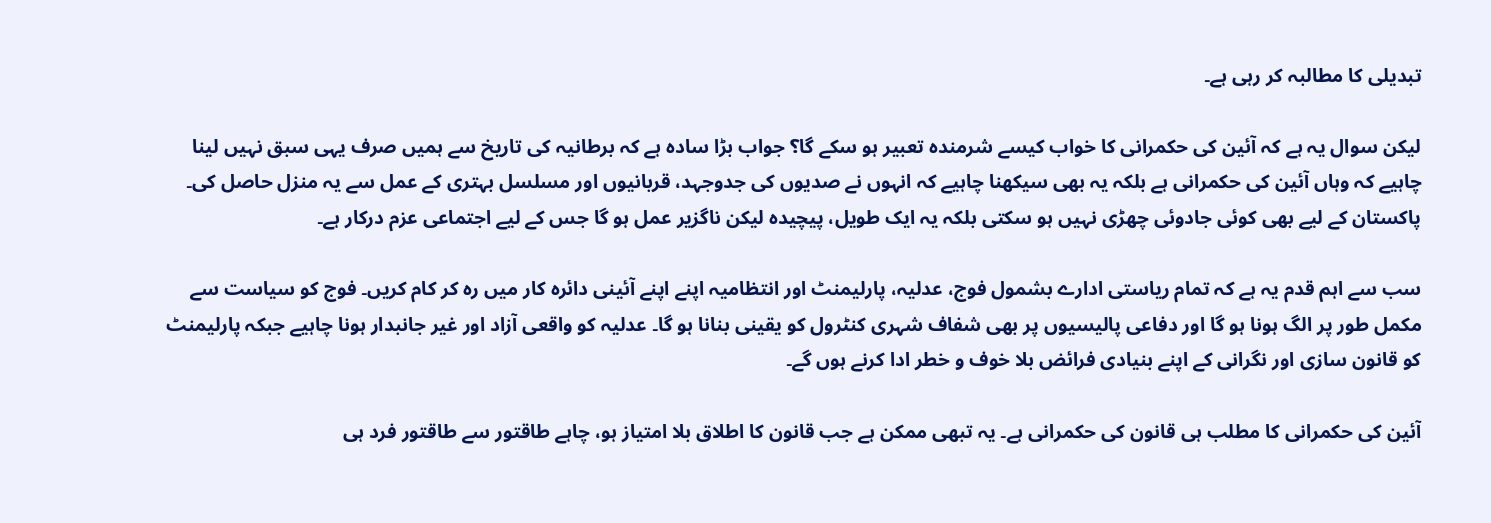تبدیلی کا مطالبہ کر رہی ہے۔

لیکن سوال یہ ہے کہ آئین کی حکمرانی کا خواب کیسے شرمندہ تعبیر ہو سکے گا؟ جواب بڑا سادہ ہے کہ برطانیہ کی تاریخ سے ہمیں صرف یہی سبق نہیں لینا چاہیے کہ وہاں آئین کی حکمرانی ہے بلکہ یہ بھی سیکھنا چاہیے کہ انہوں نے صدیوں کی جدوجہد، قربانیوں اور مسلسل بہتری کے عمل سے یہ منزل حاصل کی۔ پاکستان کے لیے بھی کوئی جادوئی چھڑی نہیں ہو سکتی بلکہ یہ ایک طویل، پیچیدہ لیکن ناگزیر عمل ہو گا جس کے لیے اجتماعی عزم درکار ہے۔

سب سے اہم قدم یہ ہے کہ تمام ریاستی ادارے بشمول فوج، عدلیہ، پارلیمنٹ اور انتظامیہ اپنے اپنے آئینی دائرہ کار میں رہ کر کام کریں۔ فوج کو سیاست سے مکمل طور پر الگ ہونا ہو گا اور دفاعی پالیسیوں پر بھی شفاف شہری کنٹرول کو یقینی بنانا ہو گا۔ عدلیہ کو واقعی آزاد اور غیر جانبدار ہونا چاہیے جبکہ پارلیمنٹ کو قانون سازی اور نگرانی کے اپنے بنیادی فرائض بلا خوف و خطر ادا کرنے ہوں گے۔

آئین کی حکمرانی کا مطلب ہی قانون کی حکمرانی ہے۔ یہ تبھی ممکن ہے جب قانون کا اطلاق بلا امتیاز ہو، چاہے طاقتور سے طاقتور فرد ہی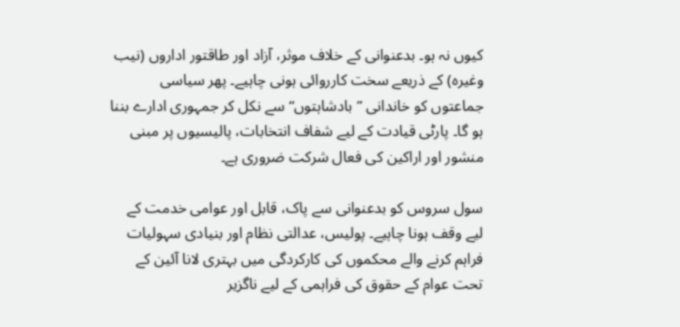کیوں نہ ہو۔ بدعنوانی کے خلاف موثر، آزاد اور طاقتور اداروں (نیب وغیرہ) کے ذریعے سخت کارروائی ہونی چاہیے۔ پھر سیاسی جماعتوں کو خاندانی ”بادشاہتوں“ سے نکل کر جمہوری ادارے بننا ہو گا۔ پارٹی قیادت کے لیے شفاف انتخابات، پالیسیوں پر مبنی منشور اور اراکین کی فعال شرکت ضروری ہے۔

سول سروس کو بدعنوانی سے پاک، قابل اور عوامی خدمت کے لیے وقف ہونا چاہیے۔ پولیس، عدالتی نظام اور بنیادی سہولیات فراہم کرنے والے محکموں کی کارکردگی میں بہتری لانا آئین کے تحت عوام کے حقوق کی فراہمی کے لیے ناگزیر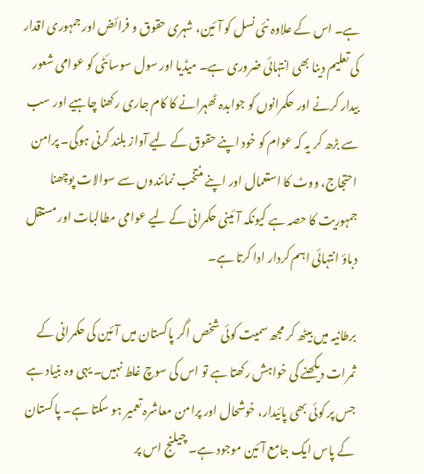ہے۔ اس کے علاوہ نئی نسل کو آئین، شہری حقوق و فرائض اور جمہوری اقدار کی تعلیم دینا بھی انتہائی ضروری ہے۔ میڈیا اور سول سوسائٹی کو عوامی شعور بیدار کرنے اور حکمرانوں کو جوابدہ ٹھہرانے کا کام جاری رکھنا چاہیے اور سب سے بڑھ کر یہ کہ عوام کو خود اپنے حقوق کے لیے آواز بلند کرنی ہوگی۔ پرامن احتجاج، ووٹ کا استعمال اور اپنے منتخب نمائندوں سے سوالات پوچھنا جمہوریت کا حصہ ہے کیونکہ آئینی حکمرانی کے لیے عوامی مطالبات اور مستقل دباؤ انتہائی اہم کردار ادا کرتا ہے۔

برطانیہ میں بیٹھ کر مجھ سمیت کوئی شخص اگر پاکستان میں آئین کی حکمرانی کے ثمرات دیکھنے کی خواہش رکھتا ہے تو اس کی سوچ غلط نہیں۔ یہی وہ بنیاد ہے جس پر کوئی بھی پائیدار، خوشحال اور پرامن معاشرہ تعمیر ہو سکتا ہے۔ پاکستان کے پاس ایک جامع آئین موجود ہے۔ چیلنج اس پر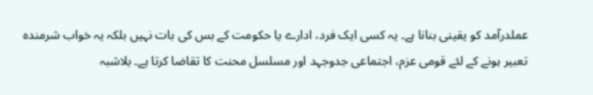عملدرآمد کو یقینی بنانا ہے۔ یہ کسی ایک فرد، ادارے یا حکومت کے بس کی بات نہیں بلکہ یہ خواب شرمندہ تعبیر ہونے کے لئے قومی عزم، اجتماعی جدوجہد اور مسلسل محنت کا تقاضا کرتا ہے۔ بلاشبہ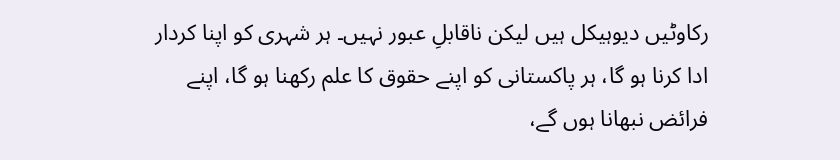رکاوٹیں دیوہیکل ہیں لیکن ناقابلِ عبور نہیں۔ ہر شہری کو اپنا کردار ادا کرنا ہو گا، ہر پاکستانی کو اپنے حقوق کا علم رکھنا ہو گا، اپنے فرائض نبھانا ہوں گے،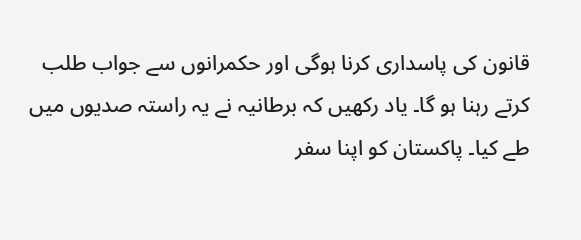قانون کی پاسداری کرنا ہوگی اور حکمرانوں سے جواب طلب کرتے رہنا ہو گا۔ یاد رکھیں کہ برطانیہ نے یہ راستہ صدیوں میں طے کیا۔ پاکستان کو اپنا سفر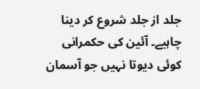جلد از جلد شروع کر دینا چاہیے۔ آئین کی حکمرانی کوئی دیوتا نہیں جو آسمان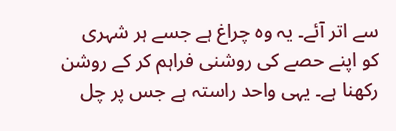سے اتر آئے۔ یہ وہ چراغ ہے جسے ہر شہری کو اپنے حصے کی روشنی فراہم کر کے روشن رکھنا ہے۔ یہی واحد راستہ ہے جس پر چل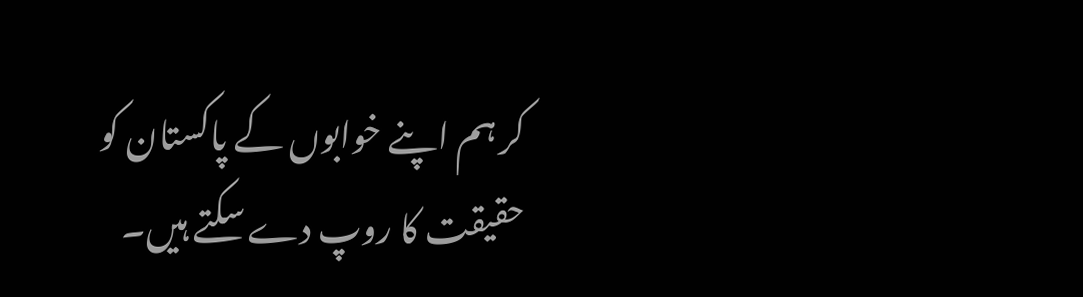کر ہم اپنے خوابوں کے پاکستان کو حقیقت کا روپ دے سکتے ہیں۔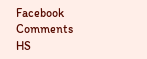Facebook Comments HS